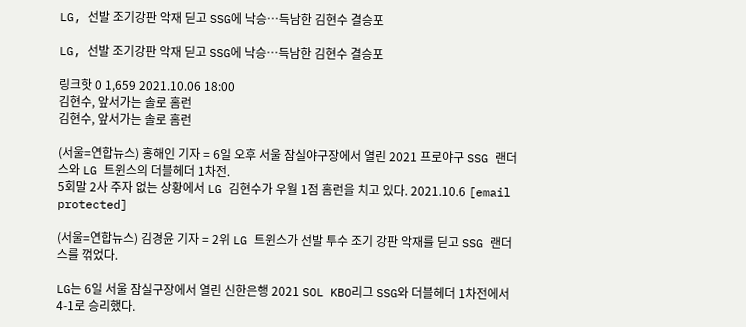LG, 선발 조기강판 악재 딛고 SSG에 낙승…득남한 김현수 결승포

LG, 선발 조기강판 악재 딛고 SSG에 낙승…득남한 김현수 결승포

링크핫 0 1,659 2021.10.06 18:00
김현수, 앞서가는 솔로 홈런
김현수, 앞서가는 솔로 홈런

(서울=연합뉴스) 홍해인 기자 = 6일 오후 서울 잠실야구장에서 열린 2021 프로야구 SSG 랜더스와 LG 트윈스의 더블헤더 1차전.
5회말 2사 주자 없는 상황에서 LG 김현수가 우월 1점 홈런을 치고 있다. 2021.10.6 [email protected]

(서울=연합뉴스) 김경윤 기자 = 2위 LG 트윈스가 선발 투수 조기 강판 악재를 딛고 SSG 랜더스를 꺾었다.

LG는 6일 서울 잠실구장에서 열린 신한은행 2021 SOL KBO리그 SSG와 더블헤더 1차전에서 4-1로 승리했다.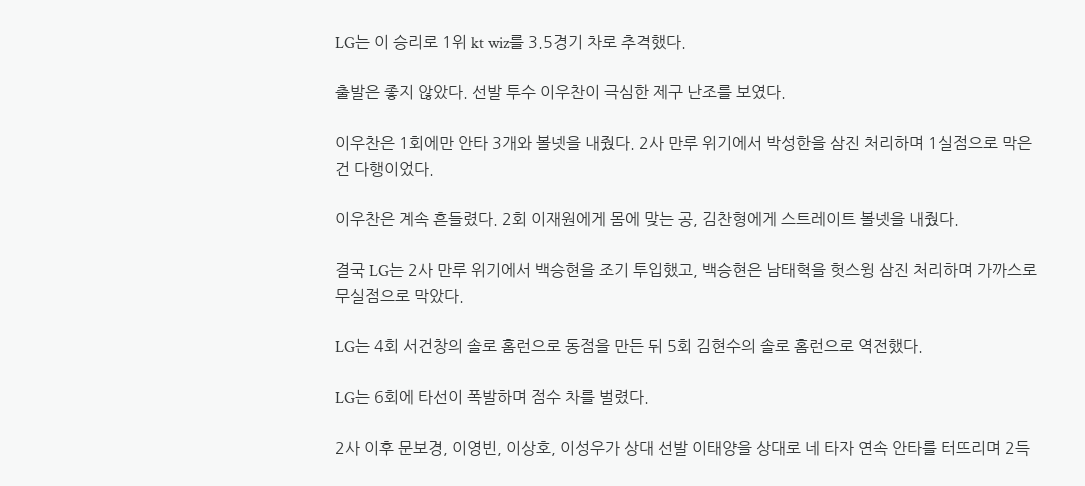LG는 이 승리로 1위 kt wiz를 3.5경기 차로 추격했다.

출발은 좋지 않았다. 선발 투수 이우찬이 극심한 제구 난조를 보였다.

이우찬은 1회에만 안타 3개와 볼넷을 내줬다. 2사 만루 위기에서 박성한을 삼진 처리하며 1실점으로 막은 건 다행이었다.

이우찬은 계속 흔들렸다. 2회 이재원에게 몸에 맞는 공, 김찬형에게 스트레이트 볼넷을 내줬다.

결국 LG는 2사 만루 위기에서 백승현을 조기 투입했고, 백승현은 남태혁을 헛스윙 삼진 처리하며 가까스로 무실점으로 막았다.

LG는 4회 서건창의 솔로 홈런으로 동점을 만든 뒤 5회 김현수의 솔로 홈런으로 역전했다.

LG는 6회에 타선이 폭발하며 점수 차를 벌렸다.

2사 이후 문보경, 이영빈, 이상호, 이성우가 상대 선발 이태양을 상대로 네 타자 연속 안타를 터뜨리며 2득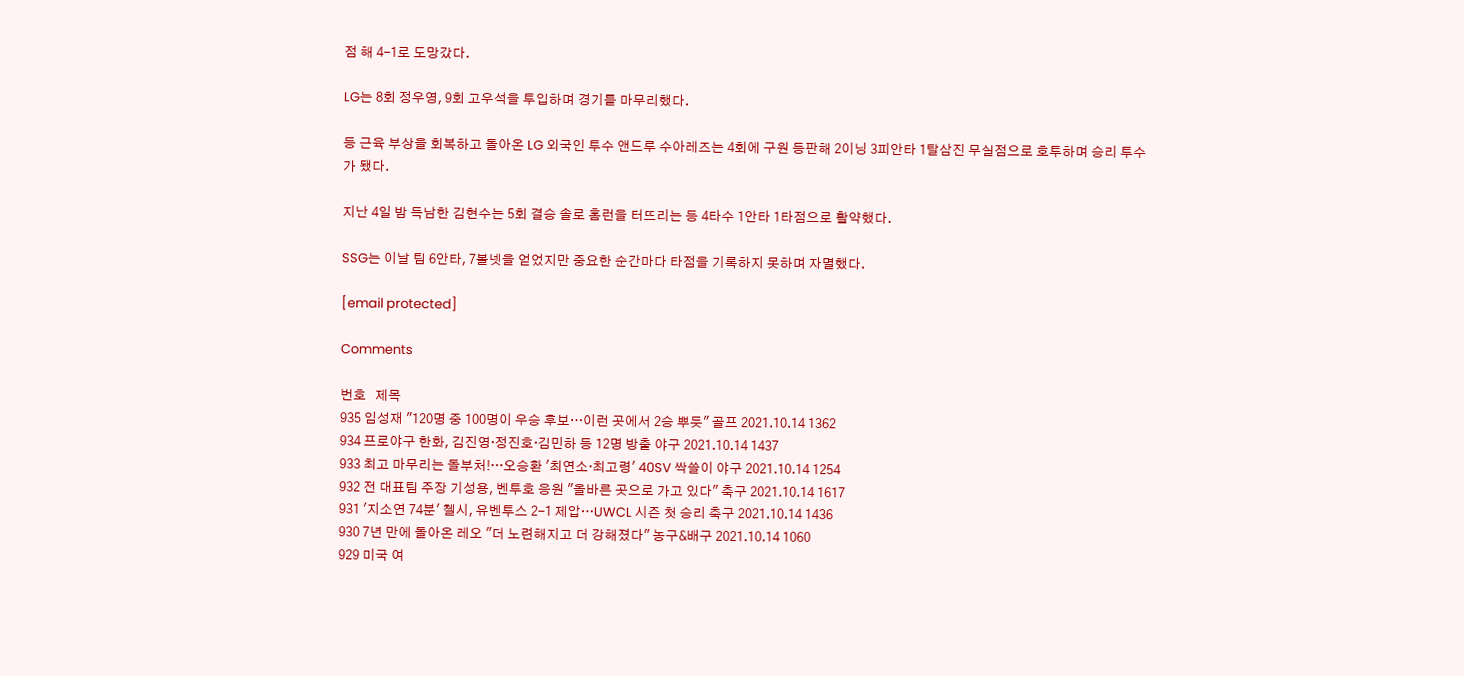점 해 4-1로 도망갔다.

LG는 8회 정우영, 9회 고우석을 투입하며 경기를 마무리했다.

등 근육 부상을 회복하고 돌아온 LG 외국인 투수 앤드루 수아레즈는 4회에 구원 등판해 2이닝 3피안타 1탈삼진 무실점으로 호투하며 승리 투수가 됐다.

지난 4일 밤 득남한 김현수는 5회 결승 솔로 홈런을 터뜨리는 등 4타수 1안타 1타점으로 활약했다.

SSG는 이날 팀 6안타, 7볼넷을 얻었지만 중요한 순간마다 타점을 기록하지 못하며 자멸했다.

[email protected]

Comments

번호   제목
935 임성재 "120명 중 100명이 우승 후보…이런 곳에서 2승 뿌듯" 골프 2021.10.14 1362
934 프로야구 한화, 김진영·정진호·김민하 등 12명 방출 야구 2021.10.14 1437
933 최고 마무리는 돌부처!…오승환 '최연소·최고령' 40SV 싹쓸이 야구 2021.10.14 1254
932 전 대표팀 주장 기성용, 벤투호 응원 "올바른 곳으로 가고 있다" 축구 2021.10.14 1617
931 '지소연 74분' 첼시, 유벤투스 2-1 제압…UWCL 시즌 첫 승리 축구 2021.10.14 1436
930 7년 만에 돌아온 레오 "더 노련해지고 더 강해졌다" 농구&배구 2021.10.14 1060
929 미국 여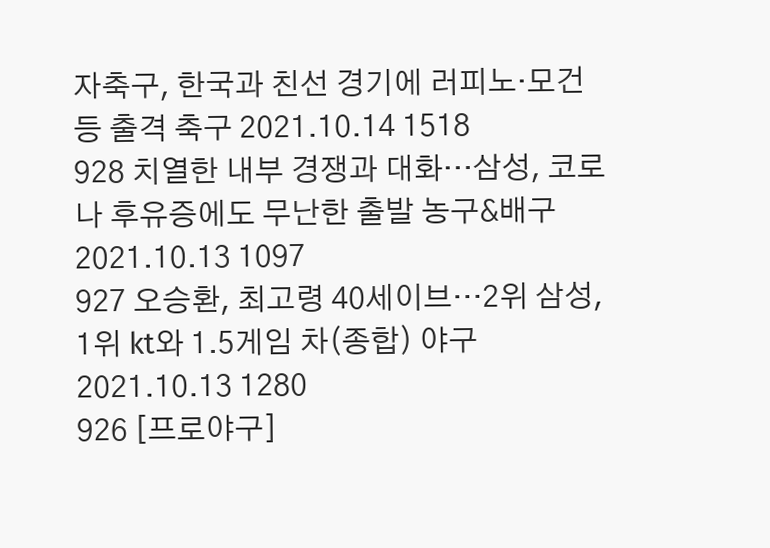자축구, 한국과 친선 경기에 러피노·모건 등 출격 축구 2021.10.14 1518
928 치열한 내부 경쟁과 대화…삼성, 코로나 후유증에도 무난한 출발 농구&배구 2021.10.13 1097
927 오승환, 최고령 40세이브…2위 삼성, 1위 kt와 1.5게임 차(종합) 야구 2021.10.13 1280
926 [프로야구]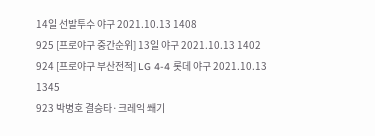14일 선발투수 야구 2021.10.13 1408
925 [프로야구 중간순위] 13일 야구 2021.10.13 1402
924 [프로야구 부산전적] LG 4-4 롯데 야구 2021.10.13 1345
923 박병호 결승타·크레익 쐐기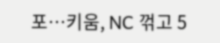포…키움, NC 꺾고 5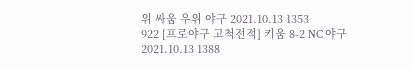위 싸움 우위 야구 2021.10.13 1353
922 [프로야구 고척전적] 키움 8-2 NC 야구 2021.10.13 1388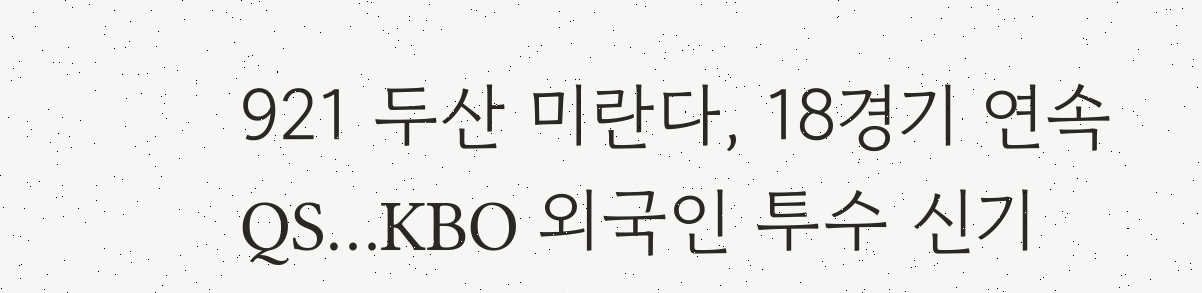921 두산 미란다, 18경기 연속 QS…KBO 외국인 투수 신기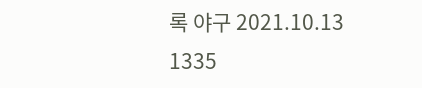록 야구 2021.10.13 1335